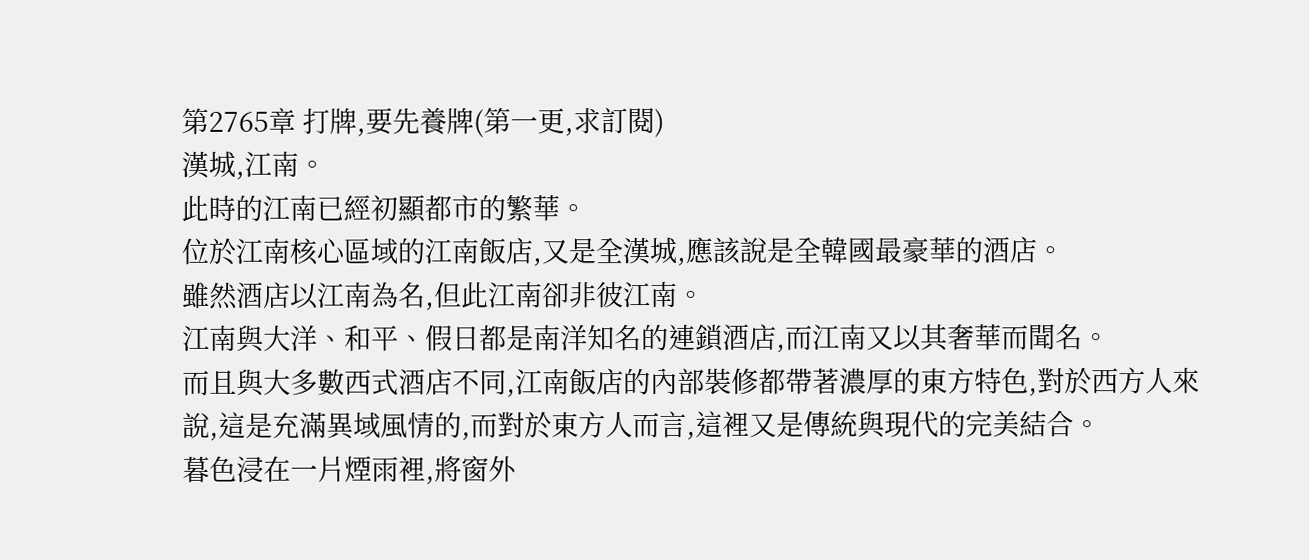第2765章 打牌,要先養牌(第一更,求訂閱)
漢城,江南。
此時的江南已經初顯都市的繁華。
位於江南核心區域的江南飯店,又是全漢城,應該說是全韓國最豪華的酒店。
雖然酒店以江南為名,但此江南卻非彼江南。
江南與大洋、和平、假日都是南洋知名的連鎖酒店,而江南又以其奢華而聞名。
而且與大多數西式酒店不同,江南飯店的內部裝修都帶著濃厚的東方特色,對於西方人來說,這是充滿異域風情的,而對於東方人而言,這裡又是傳統與現代的完美結合。
暮色浸在一片煙雨裡,將窗外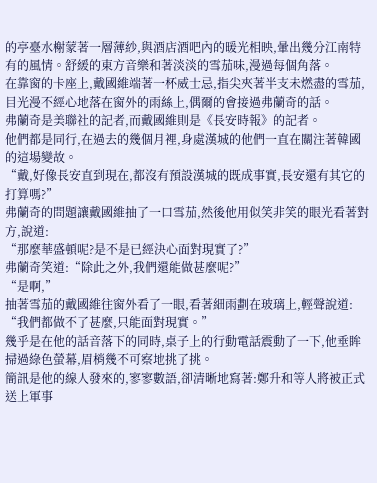的亭臺水榭蒙著一層薄紗,與酒店酒吧內的暖光相映,暈出幾分江南特有的風情。舒緩的東方音樂和著淡淡的雪茄味,漫過每個角落。
在靠窗的卡座上,戴國維端著一杯威士忌,指尖夾著半支未燃盡的雪茄,目光漫不經心地落在窗外的雨絲上,偶爾的會接過弗蘭奇的話。
弗蘭奇是美聯社的記者,而戴國維則是《長安時報》的記者。
他們都是同行,在過去的幾個月裡,身處漢城的他們一直在關注著韓國的這場變故。
“戴,好像長安直到現在,都沒有預設漢城的既成事實,長安還有其它的打算嗎?”
弗蘭奇的問題讓戴國維抽了一口雪茄,然後他用似笑非笑的眼光看著對方,說道:
“那麼華盛頓呢?是不是已經決心面對現實了?”
弗蘭奇笑道:“除此之外,我們還能做甚麼呢?”
“是啊,”
抽著雪茄的戴國維往窗外看了一眼,看著細雨劃在玻璃上,輕聲說道:
“我們都做不了甚麼,只能面對現實。”
幾乎是在他的話音落下的同時,桌子上的行動電話震動了一下,他垂眸掃過綠色螢幕,眉梢幾不可察地挑了挑。
簡訊是他的線人發來的,寥寥數語,卻清晰地寫著:鄭升和等人將被正式送上軍事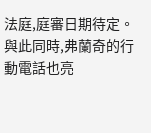法庭,庭審日期待定。
與此同時,弗蘭奇的行動電話也亮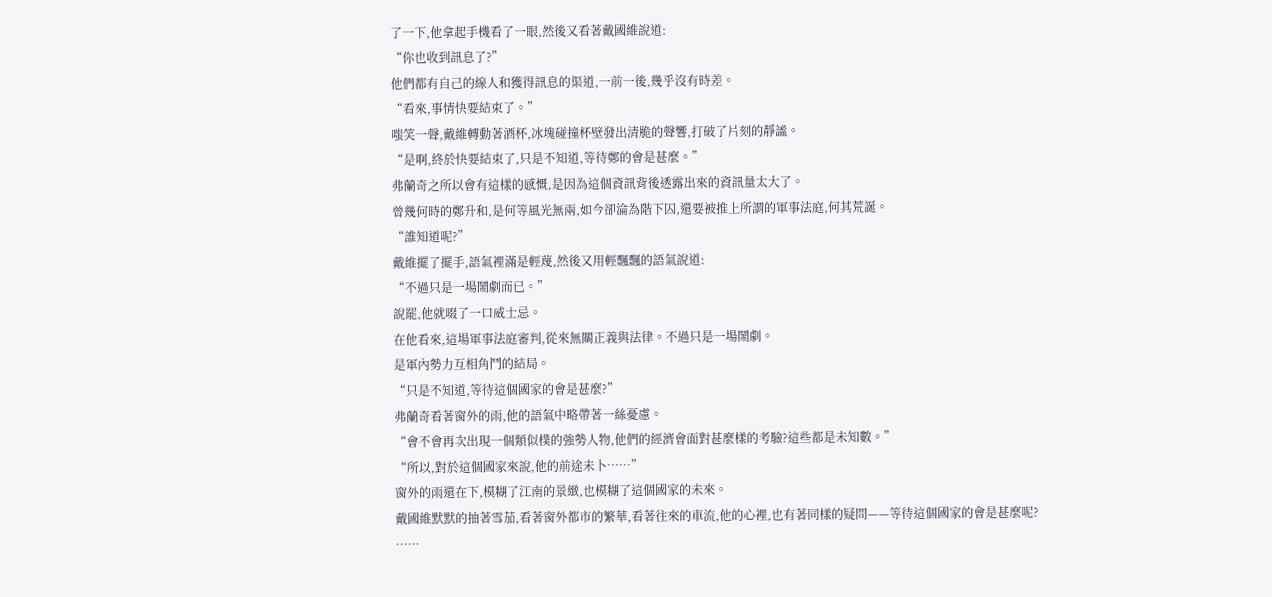了一下,他拿起手機看了一眼,然後又看著戴國維說道:
“你也收到訊息了?”
他們都有自己的線人和獲得訊息的渠道,一前一後,幾乎沒有時差。
“看來,事情快要結束了。”
嗤笑一聲,戴維轉動著酒杯,冰塊碰撞杯壁發出清脆的聲響,打破了片刻的靜謐。
“是啊,終於快要結束了,只是不知道,等待鄭的會是甚麼。”
弗蘭奇之所以會有這樣的感慨,是因為這個資訊背後透露出來的資訊量太大了。
曾幾何時的鄭升和,是何等風光無兩,如今卻淪為階下囚,還要被推上所謂的軍事法庭,何其荒誕。
“誰知道呢?”
戴維擺了擺手,語氣裡滿是輕蔑,然後又用輕飄飄的語氣說道:
“不過只是一場鬧劇而已。”
說罷,他就啜了一口威士忌。
在他看來,這場軍事法庭審判,從來無關正義與法律。不過只是一場鬧劇。
是軍內勢力互相角鬥的結局。
“只是不知道,等待這個國家的會是甚麼?”
弗蘭奇看著窗外的雨,他的語氣中略帶著一絲憂慮。
“會不會再次出現一個類似樸的強勢人物,他們的經濟會面對甚麼樣的考驗?這些都是未知數。”
“所以,對於這個國家來說,他的前途未卜……”
窗外的雨還在下,模糊了江南的景緻,也模糊了這個國家的未來。
戴國維默默的抽著雪茄,看著窗外都市的繁華,看著往來的車流,他的心裡,也有著同樣的疑問——等待這個國家的會是甚麼呢?
……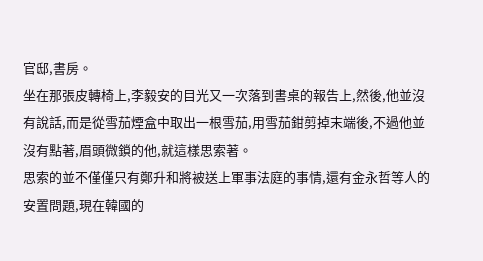官邸,書房。
坐在那張皮轉椅上,李毅安的目光又一次落到書桌的報告上,然後,他並沒有說話,而是從雪茄煙盒中取出一根雪茄,用雪茄鉗剪掉末端後,不過他並沒有點著,眉頭微鎖的他,就這樣思索著。
思索的並不僅僅只有鄭升和將被送上軍事法庭的事情,還有金永哲等人的安置問題,現在韓國的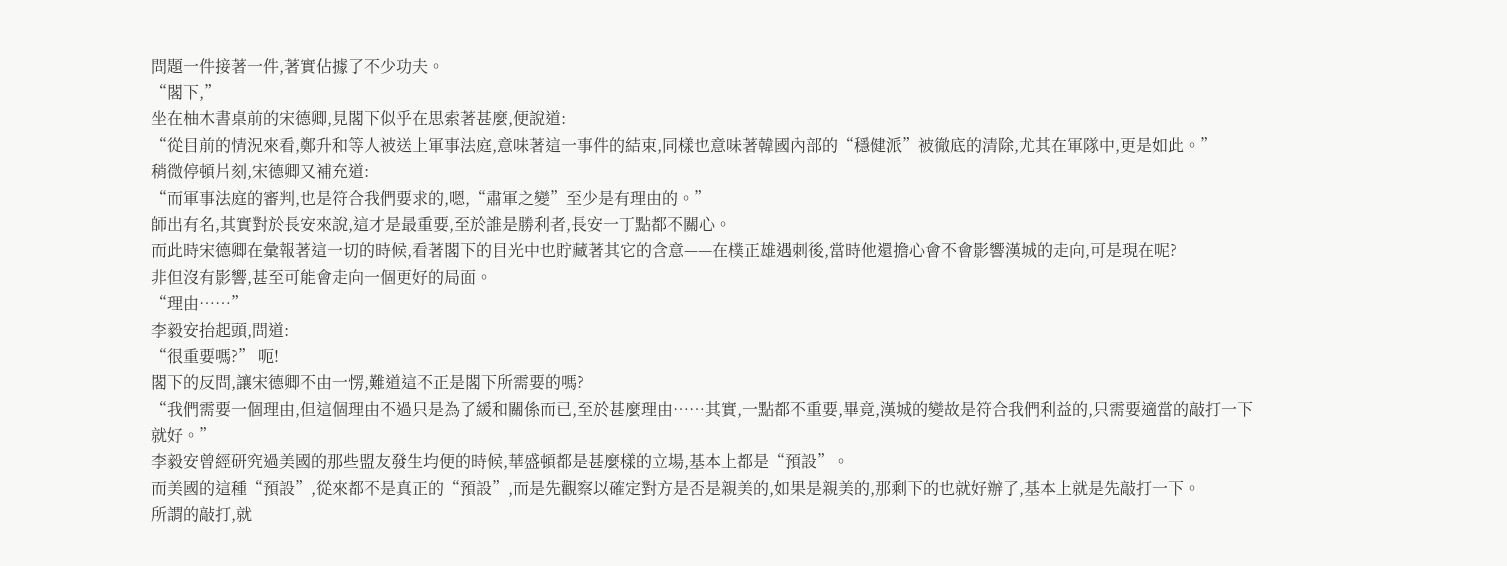問題一件接著一件,著實佔據了不少功夫。
“閣下,”
坐在柚木書桌前的宋德卿,見閣下似乎在思索著甚麼,便說道:
“從目前的情況來看,鄭升和等人被送上軍事法庭,意味著這一事件的結束,同樣也意味著韓國內部的“穩健派”被徹底的清除,尤其在軍隊中,更是如此。”
稍微停頓片刻,宋德卿又補充道:
“而軍事法庭的審判,也是符合我們要求的,嗯,“肅軍之變”至少是有理由的。”
師出有名,其實對於長安來說,這才是最重要,至於誰是勝利者,長安一丁點都不關心。
而此時宋德卿在彙報著這一切的時候,看著閣下的目光中也貯藏著其它的含意——在樸正雄遇刺後,當時他還擔心會不會影響漢城的走向,可是現在呢?
非但沒有影響,甚至可能會走向一個更好的局面。
“理由……”
李毅安抬起頭,問道:
“很重要嗎?” 呃!
閣下的反問,讓宋德卿不由一愣,難道這不正是閣下所需要的嗎?
“我們需要一個理由,但這個理由不過只是為了緩和關係而已,至於甚麼理由……其實,一點都不重要,畢竟,漢城的變故是符合我們利益的,只需要適當的敲打一下就好。”
李毅安曾經研究過美國的那些盟友發生均便的時候,華盛頓都是甚麼樣的立場,基本上都是“預設”。
而美國的這種“預設”,從來都不是真正的“預設”,而是先觀察以確定對方是否是親美的,如果是親美的,那剩下的也就好辦了,基本上就是先敲打一下。
所謂的敲打,就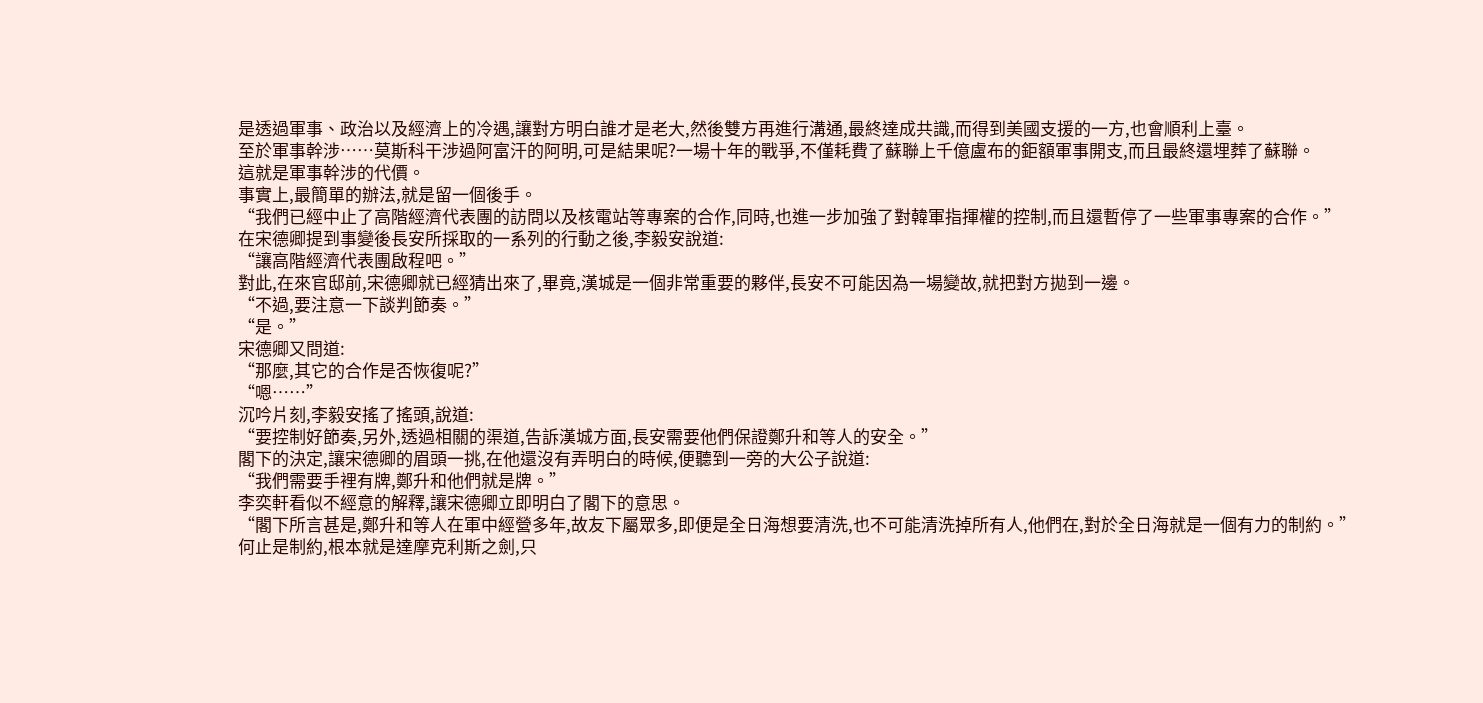是透過軍事、政治以及經濟上的冷遇,讓對方明白誰才是老大,然後雙方再進行溝通,最終達成共識,而得到美國支援的一方,也會順利上臺。
至於軍事幹涉……莫斯科干涉過阿富汗的阿明,可是結果呢?一場十年的戰爭,不僅耗費了蘇聯上千億盧布的鉅額軍事開支,而且最終還埋葬了蘇聯。
這就是軍事幹涉的代價。
事實上,最簡單的辦法,就是留一個後手。
“我們已經中止了高階經濟代表團的訪問以及核電站等專案的合作,同時,也進一步加強了對韓軍指揮權的控制,而且還暫停了一些軍事專案的合作。”
在宋德卿提到事變後長安所採取的一系列的行動之後,李毅安說道:
“讓高階經濟代表團啟程吧。”
對此,在來官邸前,宋德卿就已經猜出來了,畢竟,漢城是一個非常重要的夥伴,長安不可能因為一場變故,就把對方拋到一邊。
“不過,要注意一下談判節奏。”
“是。”
宋德卿又問道:
“那麼,其它的合作是否恢復呢?”
“嗯……”
沉吟片刻,李毅安搖了搖頭,說道:
“要控制好節奏,另外,透過相關的渠道,告訴漢城方面,長安需要他們保證鄭升和等人的安全。”
閣下的決定,讓宋德卿的眉頭一挑,在他還沒有弄明白的時候,便聽到一旁的大公子說道:
“我們需要手裡有牌,鄭升和他們就是牌。”
李奕軒看似不經意的解釋,讓宋德卿立即明白了閣下的意思。
“閣下所言甚是,鄭升和等人在軍中經營多年,故友下屬眾多,即便是全日海想要清洗,也不可能清洗掉所有人,他們在,對於全日海就是一個有力的制約。”
何止是制約,根本就是達摩克利斯之劍,只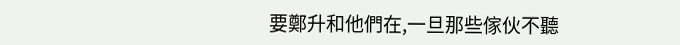要鄭升和他們在,一旦那些傢伙不聽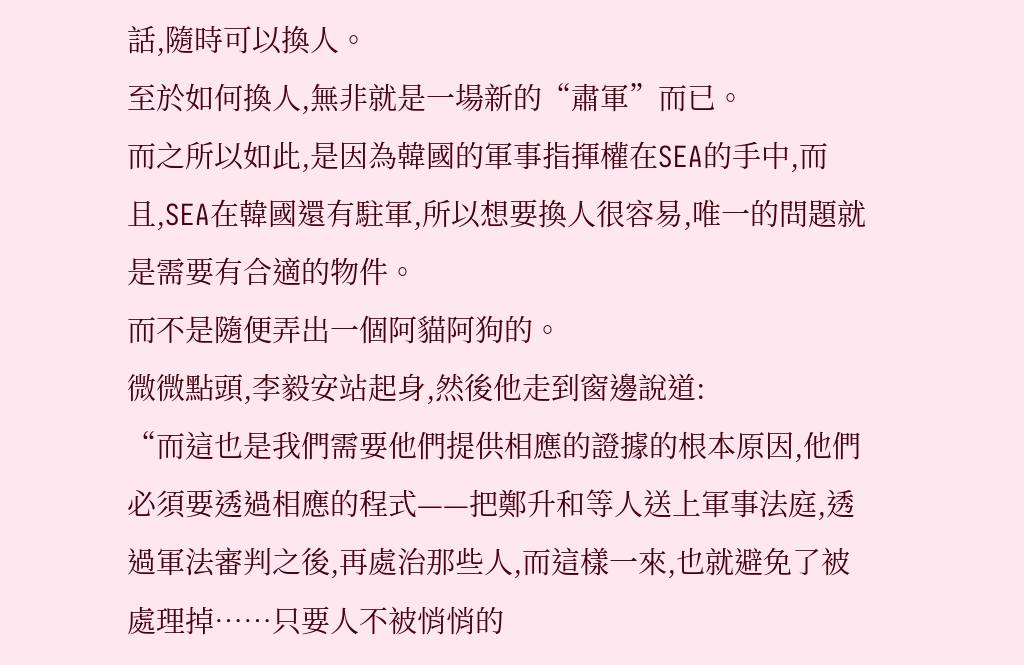話,隨時可以換人。
至於如何換人,無非就是一場新的“肅軍”而已。
而之所以如此,是因為韓國的軍事指揮權在SEA的手中,而且,SEA在韓國還有駐軍,所以想要換人很容易,唯一的問題就是需要有合適的物件。
而不是隨便弄出一個阿貓阿狗的。
微微點頭,李毅安站起身,然後他走到窗邊說道:
“而這也是我們需要他們提供相應的證據的根本原因,他們必須要透過相應的程式——把鄭升和等人送上軍事法庭,透過軍法審判之後,再處治那些人,而這樣一來,也就避免了被處理掉……只要人不被悄悄的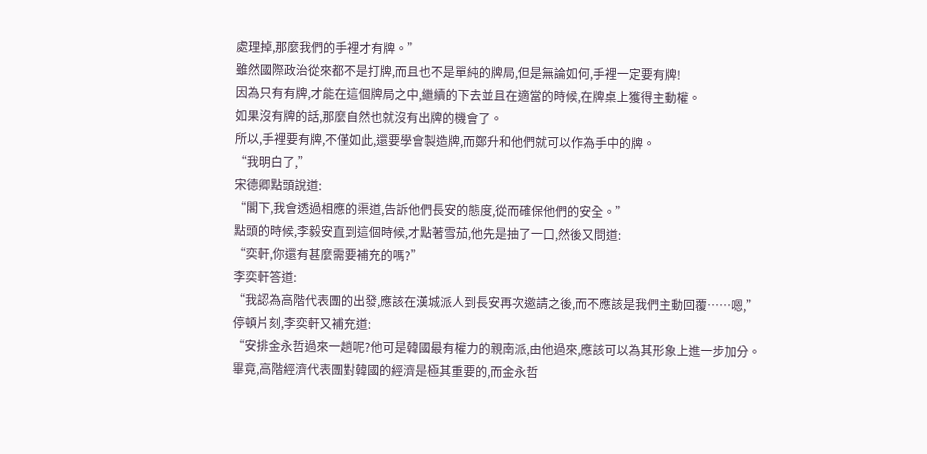處理掉,那麼我們的手裡才有牌。”
雖然國際政治從來都不是打牌,而且也不是單純的牌局,但是無論如何,手裡一定要有牌!
因為只有有牌,才能在這個牌局之中,繼續的下去並且在適當的時候,在牌桌上獲得主動權。
如果沒有牌的話,那麼自然也就沒有出牌的機會了。
所以,手裡要有牌,不僅如此,還要學會製造牌,而鄭升和他們就可以作為手中的牌。
“我明白了,”
宋德卿點頭說道:
“閣下,我會透過相應的渠道,告訴他們長安的態度,從而確保他們的安全。”
點頭的時候,李毅安直到這個時候,才點著雪茄,他先是抽了一口,然後又問道:
“奕軒,你還有甚麼需要補充的嗎?”
李奕軒答道:
“我認為高階代表團的出發,應該在漢城派人到長安再次邀請之後,而不應該是我們主動回覆……嗯,”
停頓片刻,李奕軒又補充道:
“安排金永哲過來一趟呢?他可是韓國最有權力的親南派,由他過來,應該可以為其形象上進一步加分。
畢竟,高階經濟代表團對韓國的經濟是極其重要的,而金永哲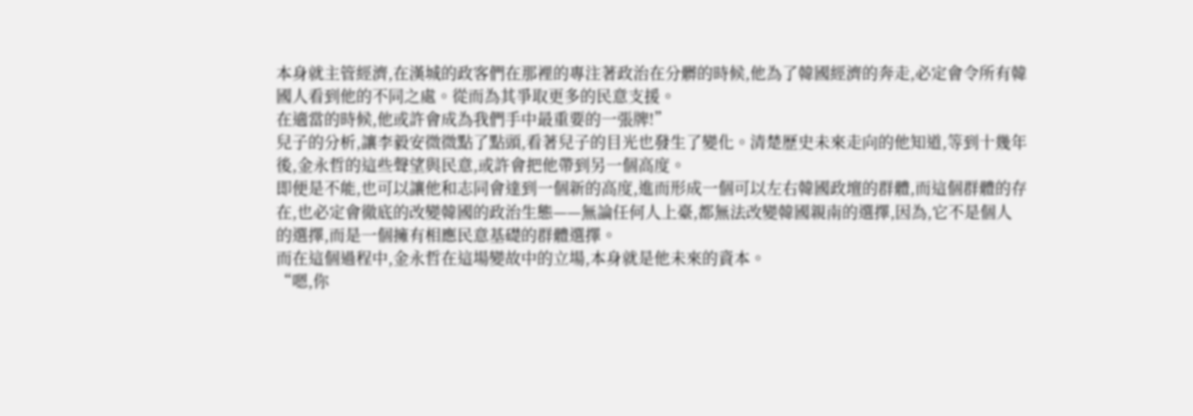本身就主管經濟,在漢城的政客們在那裡的專注著政治在分髒的時候,他為了韓國經濟的奔走,必定會令所有韓國人看到他的不同之處。從而為其爭取更多的民意支援。
在適當的時候,他或許會成為我們手中最重要的一張牌!”
兒子的分析,讓李毅安微微點了點頭,看著兒子的目光也發生了變化。清楚歷史未來走向的他知道,等到十幾年後,金永哲的這些聲望與民意,或許會把他帶到另一個高度。
即便是不能,也可以讓他和志同會達到一個新的高度,進而形成一個可以左右韓國政壇的群體,而這個群體的存在,也必定會徹底的改變韓國的政治生態——無論任何人上臺,都無法改變韓國親南的選擇,因為,它不是個人的選擇,而是一個擁有相應民意基礎的群體選擇。
而在這個過程中,金永哲在這場變故中的立場,本身就是他未來的資本。
“嗯,你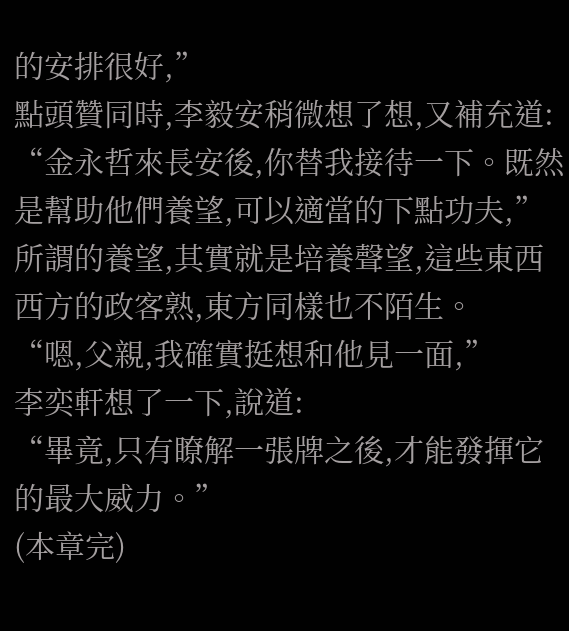的安排很好,”
點頭贊同時,李毅安稍微想了想,又補充道:
“金永哲來長安後,你替我接待一下。既然是幫助他們養望,可以適當的下點功夫,”
所謂的養望,其實就是培養聲望,這些東西西方的政客熟,東方同樣也不陌生。
“嗯,父親,我確實挺想和他見一面,”
李奕軒想了一下,說道:
“畢竟,只有瞭解一張牌之後,才能發揮它的最大威力。”
(本章完)